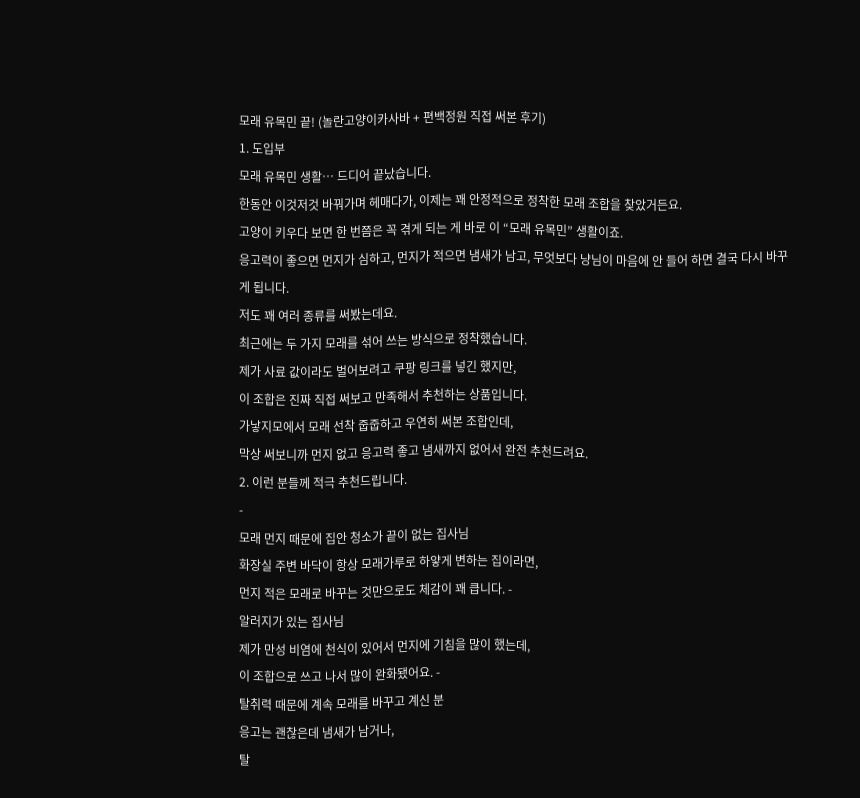모래 유목민 끝! (놀란고양이카사바 + 편백정원 직접 써본 후기)
1. 도입부
모래 유목민 생활… 드디어 끝났습니다.
한동안 이것저것 바꿔가며 헤매다가, 이제는 꽤 안정적으로 정착한 모래 조합을 찾았거든요.
고양이 키우다 보면 한 번쯤은 꼭 겪게 되는 게 바로 이 “모래 유목민” 생활이죠.
응고력이 좋으면 먼지가 심하고, 먼지가 적으면 냄새가 남고, 무엇보다 냥님이 마음에 안 들어 하면 결국 다시 바꾸게 됩니다.
저도 꽤 여러 종류를 써봤는데요.
최근에는 두 가지 모래를 섞어 쓰는 방식으로 정착했습니다.
제가 사료 값이라도 벌어보려고 쿠팡 링크를 넣긴 했지만,
이 조합은 진짜 직접 써보고 만족해서 추천하는 상품입니다.
가낳지모에서 모래 선착 줍줍하고 우연히 써본 조합인데,
막상 써보니까 먼지 없고 응고력 좋고 냄새까지 없어서 완전 추천드려요.
2. 이런 분들께 적극 추천드립니다.
-
모래 먼지 때문에 집안 청소가 끝이 없는 집사님
화장실 주변 바닥이 항상 모래가루로 하얗게 변하는 집이라면,
먼지 적은 모래로 바꾸는 것만으로도 체감이 꽤 큽니다. -
알러지가 있는 집사님
제가 만성 비염에 천식이 있어서 먼지에 기침을 많이 했는데,
이 조합으로 쓰고 나서 많이 완화됐어요. -
탈취력 때문에 계속 모래를 바꾸고 계신 분
응고는 괜찮은데 냄새가 남거나,
탈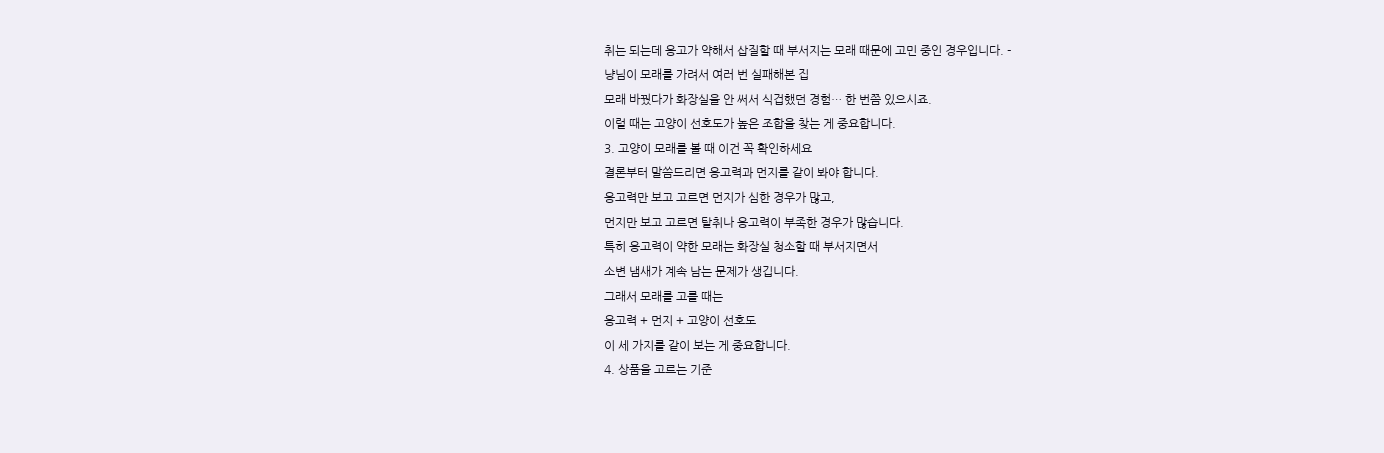취는 되는데 응고가 약해서 삽질할 때 부서지는 모래 때문에 고민 중인 경우입니다. -
냥님이 모래를 가려서 여러 번 실패해본 집
모래 바꿨다가 화장실을 안 써서 식겁했던 경험… 한 번쯤 있으시죠.
이럴 때는 고양이 선호도가 높은 조합을 찾는 게 중요합니다.
3. 고양이 모래를 볼 때 이건 꼭 확인하세요
결론부터 말씀드리면 응고력과 먼지를 같이 봐야 합니다.
응고력만 보고 고르면 먼지가 심한 경우가 많고,
먼지만 보고 고르면 탈취나 응고력이 부족한 경우가 많습니다.
특히 응고력이 약한 모래는 화장실 청소할 때 부서지면서
소변 냄새가 계속 남는 문제가 생깁니다.
그래서 모래를 고를 때는
응고력 + 먼지 + 고양이 선호도
이 세 가지를 같이 보는 게 중요합니다.
4. 상품을 고르는 기준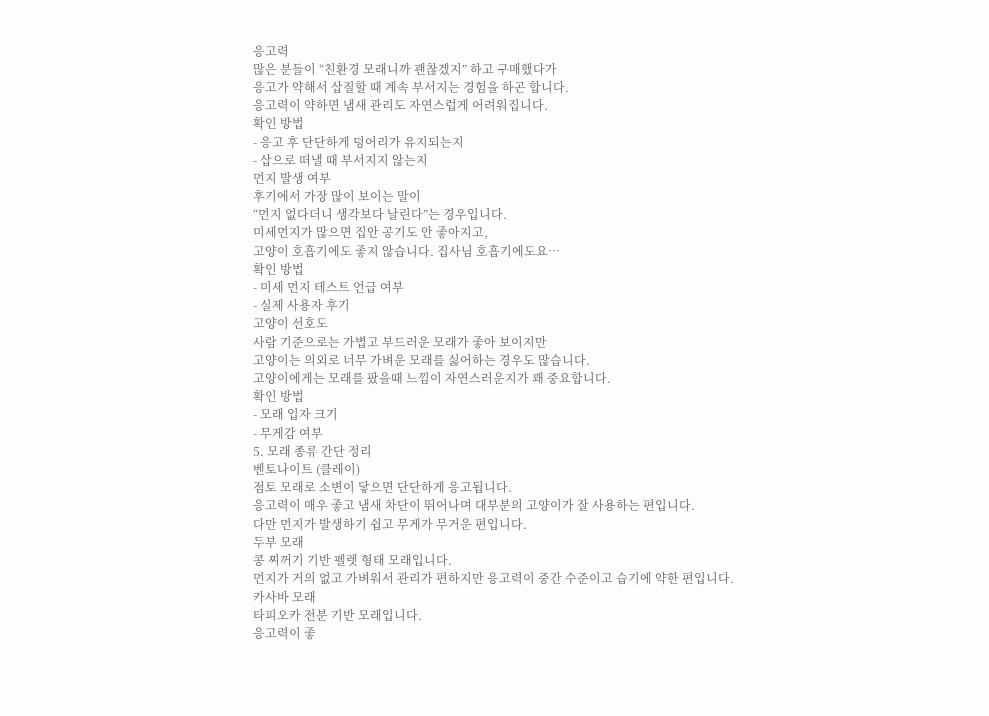응고력
많은 분들이 “친환경 모래니까 괜찮겠지” 하고 구매했다가
응고가 약해서 삽질할 때 계속 부서지는 경험을 하곤 합니다.
응고력이 약하면 냄새 관리도 자연스럽게 어려워집니다.
확인 방법
- 응고 후 단단하게 덩어리가 유지되는지
- 삽으로 떠낼 때 부서지지 않는지
먼지 발생 여부
후기에서 가장 많이 보이는 말이
“먼지 없다더니 생각보다 날린다”는 경우입니다.
미세먼지가 많으면 집안 공기도 안 좋아지고,
고양이 호흡기에도 좋지 않습니다. 집사님 호흡기에도요…
확인 방법
- 미세 먼지 테스트 언급 여부
- 실제 사용자 후기
고양이 선호도
사람 기준으로는 가볍고 부드러운 모래가 좋아 보이지만
고양이는 의외로 너무 가벼운 모래를 싫어하는 경우도 많습니다.
고양이에게는 모래를 팠을때 느낌이 자연스러운지가 꽤 중요합니다.
확인 방법
- 모래 입자 크기
- 무게감 여부
5. 모래 종류 간단 정리
벤토나이트 (클레이)
점토 모래로 소변이 닿으면 단단하게 응고됩니다.
응고력이 매우 좋고 냄새 차단이 뛰어나며 대부분의 고양이가 잘 사용하는 편입니다.
다만 먼지가 발생하기 쉽고 무게가 무거운 편입니다.
두부 모래
콩 찌꺼기 기반 펠렛 형태 모래입니다.
먼지가 거의 없고 가벼워서 관리가 편하지만 응고력이 중간 수준이고 습기에 약한 편입니다.
카사바 모래
타피오카 전분 기반 모래입니다.
응고력이 좋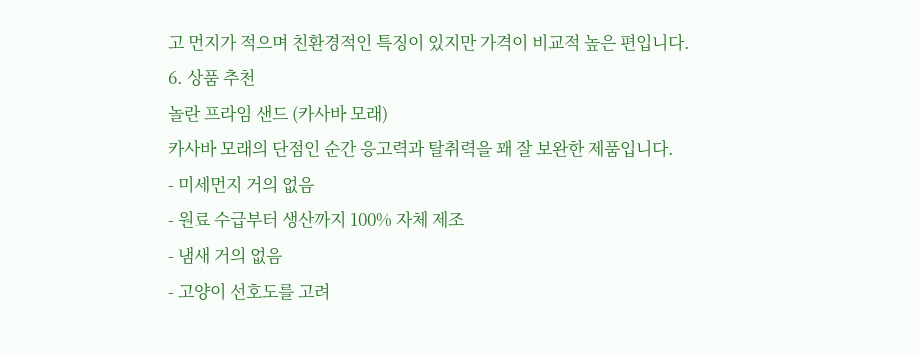고 먼지가 적으며 친환경적인 특징이 있지만 가격이 비교적 높은 편입니다.
6. 상품 추천
놀란 프라임 샌드 (카사바 모래)
카사바 모래의 단점인 순간 응고력과 탈취력을 꽤 잘 보완한 제품입니다.
- 미세먼지 거의 없음
- 원료 수급부터 생산까지 100% 자체 제조
- 냄새 거의 없음
- 고양이 선호도를 고려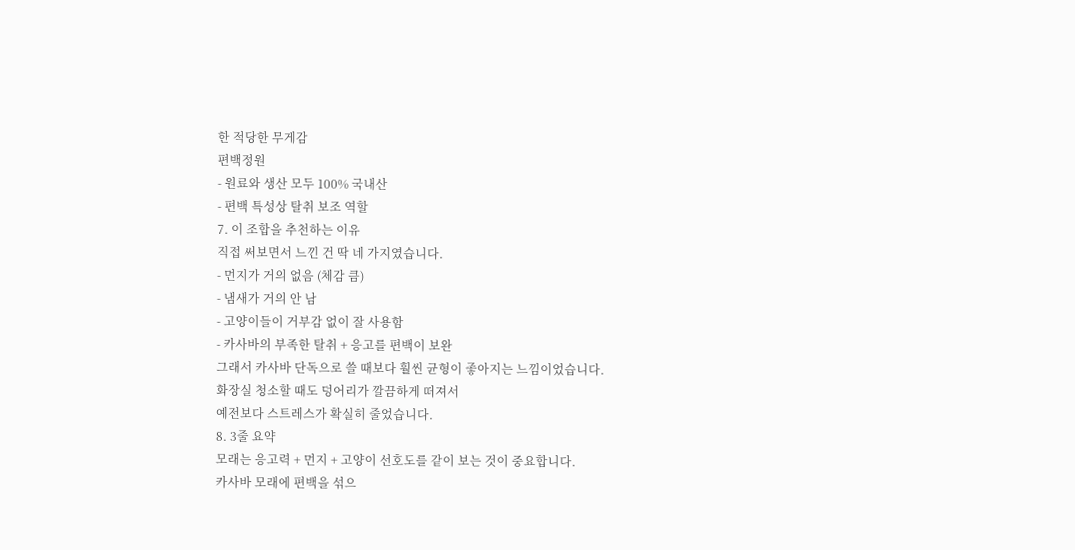한 적당한 무게감
편백정원
- 원료와 생산 모두 100% 국내산
- 편백 특성상 탈취 보조 역할
7. 이 조합을 추천하는 이유
직접 써보면서 느낀 건 딱 네 가지였습니다.
- 먼지가 거의 없음 (체감 큼)
- 냄새가 거의 안 남
- 고양이들이 거부감 없이 잘 사용함
- 카사바의 부족한 탈취 + 응고를 편백이 보완
그래서 카사바 단독으로 쓸 때보다 훨씬 균형이 좋아지는 느낌이었습니다.
화장실 청소할 때도 덩어리가 깔끔하게 떠져서
예전보다 스트레스가 확실히 줄었습니다.
8. 3줄 요약
모래는 응고력 + 먼지 + 고양이 선호도를 같이 보는 것이 중요합니다.
카사바 모래에 편백을 섞으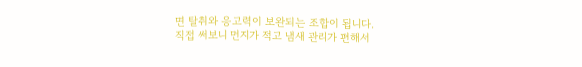면 탈취와 응고력이 보완되는 조합이 됩니다.
직접 써보니 먼지가 적고 냄새 관리가 편해서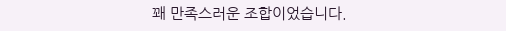꽤 만족스러운 조합이었습니다.